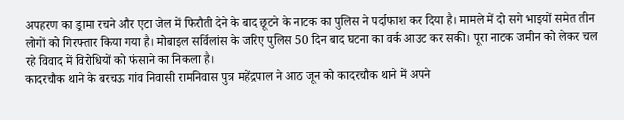अपहरण का ड्रामा रचने और एटा जेल में फिरौती देने के बाद छूटने के नाटक का पुलिस ने पर्दाफाश कर दिया है। मामले में दो सगे भाइयों समेत तीन लोगों को गिरफ्तार किया गया है। मोबाइल सर्विलांस के जरिए पुलिस 50 दिन बाद घटना का वर्क आउट कर सकी। पूरा नाटक जमीन को लेकर चल रहे विवाद में विरोधियों को फंसाने का निकला है।
कादरचौक थाने के बरचऊ गांव निवासी रामनिवास पुत्र महेंद्रपाल ने आठ जून को कादरचौक थाने में अपने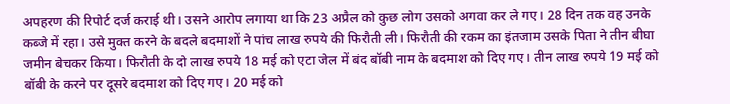अपहरण की रिपोर्ट दर्ज कराई थी। उसने आरोप लगाया था कि 23 अप्रैल को कुछ लोग उसको अगवा कर ले गए। 28 दिन तक वह उनके कब्जे में रहा। उसे मुक्त करने के बदले बदमाशों ने पांच लाख रुपये की फिरौती ली। फिरौती की रकम का इंतजाम उसके पिता ने तीन बीघा जमीन बेचकर किया। फिरौती के दो लाख रुपये 18 मई को एटा जेल में बंद बॉबी नाम के बदमाश को दिए गए। तीन लाख रुपये 19 मई को बॉबी के करने पर दूसरे बदमाश को दिए गए। 20 मई को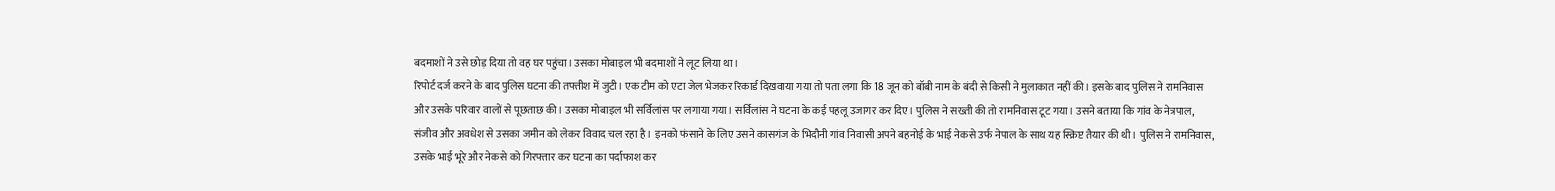बदमाशों ने उसे छोड़ दिया तो वह घर पहुंचा। उसका मोबाइल भी बदमाशों ने लूट लिया था।
रिपोर्ट दर्ज करने के बाद पुलिस घटना की तफ्तीश में जुटी। एक टीम को एटा जेल भेजकर रिकार्ड दिखवाया गया तो पता लगा कि 18 जून को बॉबी नाम के बंदी से किसी ने मुलाकात नहीं की। इसके बाद पुलिस ने रामनिवास और उसके परिवार वालों से पूछताछ की। उसका मोबाइल भी सर्विलांस पर लगाया गया। सर्विलांस ने घटना के कई पहलू उजागर कर दिए। पुलिस ने सख्ती की तो रामनिवास टूट गया। उसने बताया कि गांव के नेत्रपाल, संजीव और अवधेश से उसका जमीन को लेकर विवाद चल रहा है। इनको फंसाने के लिए उसने कासगंज के भिदौनी गांव निवासी अपने बहनोई के भाई नेकसे उर्फ नेपाल के साथ यह स्क्रिप्ट तैयार की थी। पुलिस ने रामनिवास, उसके भाई भूरे और नेकसे को गिरफ्तार कर घटना का पर्दाफाश कर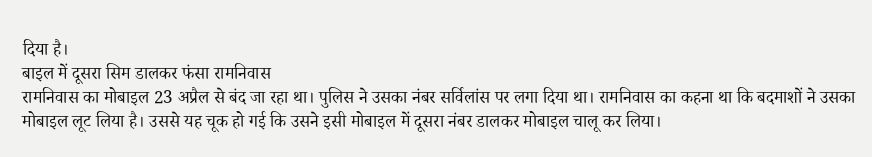दिया है।
बाइल में दूसरा सिम डालकर फंसा रामनिवास
रामनिवास का मोबाइल 23 अप्रैल से बंद जा रहा था। पुलिस ने उसका नंबर सर्विलांस पर लगा दिया था। रामनिवास का कहना था कि बदमाशों ने उसका मोबाइल लूट लिया है। उससे यह चूक हो गई कि उसने इसी मोबाइल में दूसरा नंबर डालकर मोबाइल चालू कर लिया।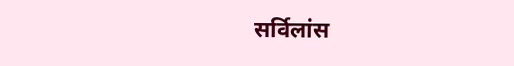सर्विलांस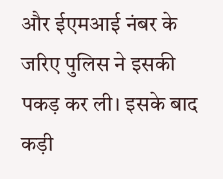और ईएमआई नंबर के जरिए पुलिस ने इसकी पकड़ कर ली। इसके बाद कड़ी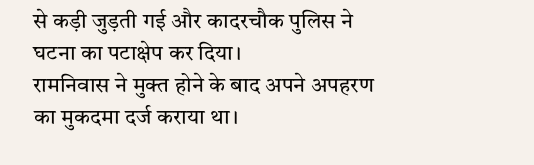से कड़ी जुड़ती गई और कादरचौक पुलिस ने घटना का पटाक्षेप कर दिया।
रामनिवास ने मुक्त होने के बाद अपने अपहरण का मुकदमा दर्ज कराया था।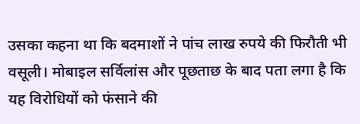उसका कहना था कि बदमाशों ने पांच लाख रुपये की फिरौती भी वसूली। मोबाइल सर्विलांस और पूछताछ के बाद पता लगा है कि यह विरोधियों को फंसाने की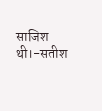साजिश थी।-सतीश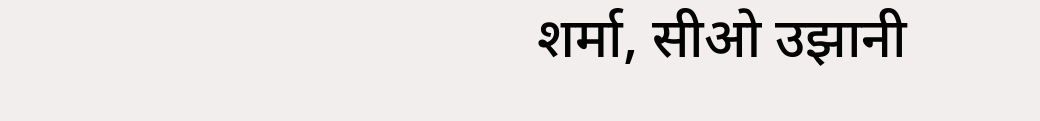शर्मा, सीओ उझानी